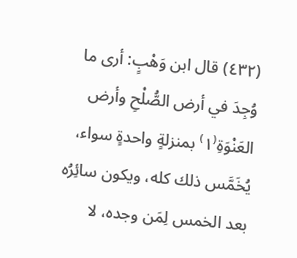(٤٣٢) قال ابن وَهْبٍ: أرى ما وُجِدَ في أرض الصُّلْحِ وأرض العَنْوَةِ⁽١⁾ بمنزلةٍ واحدةٍ سواء، يُخَمَّس ذلك كله، ويكون سائِرُه بعد الخمس لِمَن وجده، لا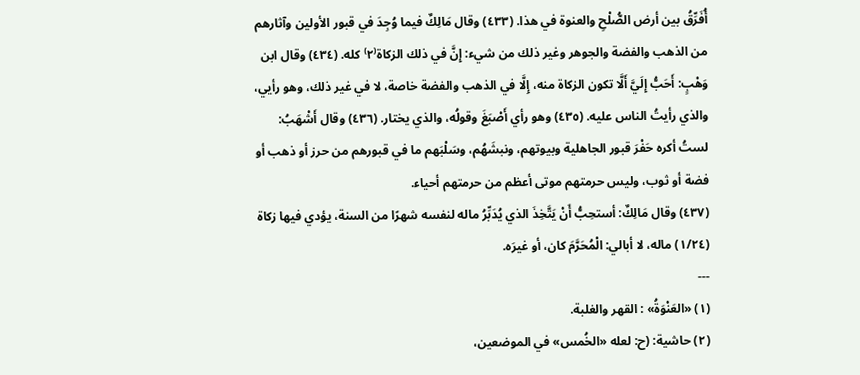أُفَرِّقُ بين أرض الصُّلْحِ والعنوة في هذا. (٤٣٣) وقال مَالِكٌ فيما وُجِدَ في قبور الأولين وآثارهم من الذهب والفضة والجوهر وغير ذلك من شيء: إِنَّ في ذلك الزكاة⁽٢⁾ كله. (٤٣٤) وقال ابن وَهْبٍ: أَحَبُّ إِلَيَّ أَلَّا تكون الزكاة منه، إِلَّا في الذهب والفضة خاصة، لا في غير ذلك، وهو رأيي، والذي رأيتُ الناس عليه. (٤٣٥) وهو رأي أَصْبَغَ وقولُه، والذي يختار. (٤٣٦) وقال أَشْهَبُ: لستُ أكره حَفْرَ قبور الجاهلية وبيوتهم، ونبشَهُم، وسَلْبَهم ما في قبورهم من حرز أو ذهب أو فضة أو ثوب، وليس حرمتهم موتى أعظم من حرمتهم أحياء.
(٤٣٧) وقال مَالِكٌ: أستحِبُّ أَنْ يَتَّخِذَ الذي يُدَبِّرُ ماله لنفسه شهرًا من السنة، يؤدي فيها زكاة (١/٢٤) ماله، لا أبالي: الْمُحَرَّمَ كان، أو غيرَه.
---
(١) «العَنْوَةُ» : القهر والغلبة.
(٢) حاشية: (ح: لعله «الخُمس» في الموضعين،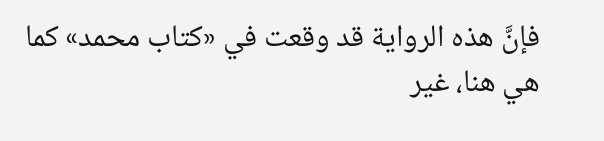فإنَّ هذه الرواية قد وقعت في «كتاب محمد» كما هي هنا، غير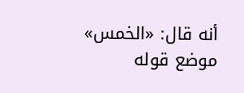أنه قال: «الخمس» موضع قوله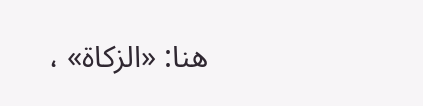هنا: «الزكاة» ،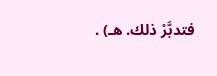فتدبَّرْ ذلك. هـ) .